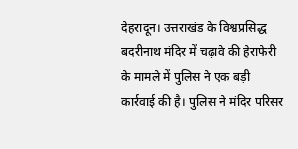देहरादून। उत्तराखंड के विश्वप्रसिद्ध बदरीनाथ मंदिर में चढ़ावे की हेराफेरी के मामले में पुलिस ने एक बड़ी कार्रवाई की है। पुलिस ने मंदिर परिसर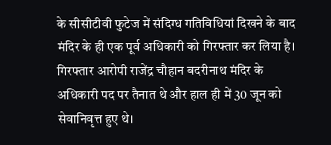के सीसीटीवी फुटेज में संदिग्ध गतिविधियां दिखने के बाद मंदिर के ही एक पूर्व अधिकारी को गिरफ्तार कर लिया है। गिरफ्तार आरोपी राजेंद्र चौहान बदरीनाथ मंदिर के अधिकारी पद पर तैनात थे और हाल ही में 30 जून को सेवानिवृत्त हुए थे।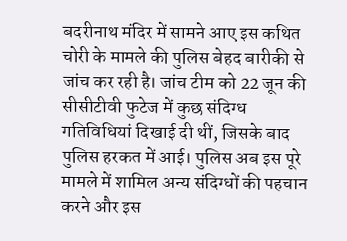बदरीनाथ मंदिर में सामने आए इस कथित चोरी के मामले की पुलिस बेहद बारीकी से जांच कर रही है। जांच टीम को 22 जून की सीसीटीवी फुटेज में कुछ संदिग्ध गतिविधियां दिखाई दी थीं, जिसके बाद पुलिस हरकत में आई। पुलिस अब इस पूरे मामले में शामिल अन्य संदिग्धों की पहचान करने और इस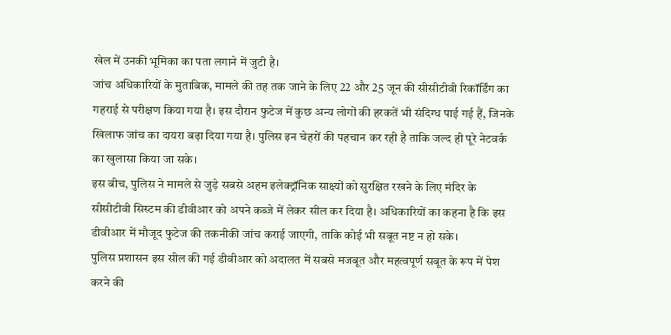खेल में उनकी भूमिका का पता लगाने में जुटी है।
जांच अधिकारियों के मुताबिक, मामले की तह तक जाने के लिए 22 और 25 जून की सीसीटीवी रिकॉर्डिंग का गहराई से परीक्षण किया गया है। इस दौरान फुटेज में कुछ अन्य लोगों की हरकतें भी संदिग्ध पाई गई हैं, जिनके खिलाफ जांच का दायरा बढ़ा दिया गया है। पुलिस इन चेहरों की पहचान कर रही है ताकि जल्द ही पूरे नेटवर्क का खुलासा किया जा सके।
इस बीच, पुलिस ने मामले से जुड़े सबसे अहम इलेक्ट्रॉनिक साक्ष्यों को सुरक्षित रखने के लिए मंदिर के सीसीटीवी सिस्टम की डीवीआर को अपने कब्जे में लेकर सील कर दिया है। अधिकारियों का कहना है कि इस डीवीआर में मौजूद फुटेज की तकनीकी जांच कराई जाएगी, ताकि कोई भी सबूत नष्ट न हो सके।
पुलिस प्रशासन इस सील की गई डीवीआर को अदालत में सबसे मजबूत और महत्वपूर्ण सबूत के रूप में पेश करने की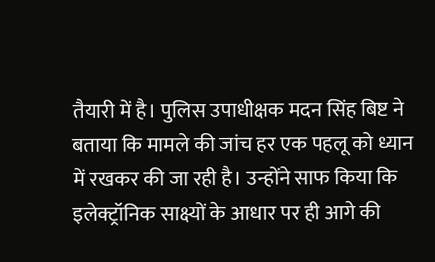तैयारी में है। पुलिस उपाधीक्षक मदन सिंह बिष्ट ने बताया कि मामले की जांच हर एक पहलू को ध्यान में रखकर की जा रही है। उन्होंने साफ किया कि इलेक्ट्रॉनिक साक्ष्यों के आधार पर ही आगे की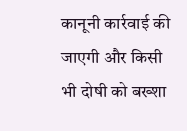कानूनी कार्रवाई की जाएगी और किसी भी दोषी को बख्शा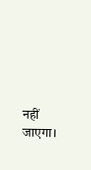नहीं जाएगा।